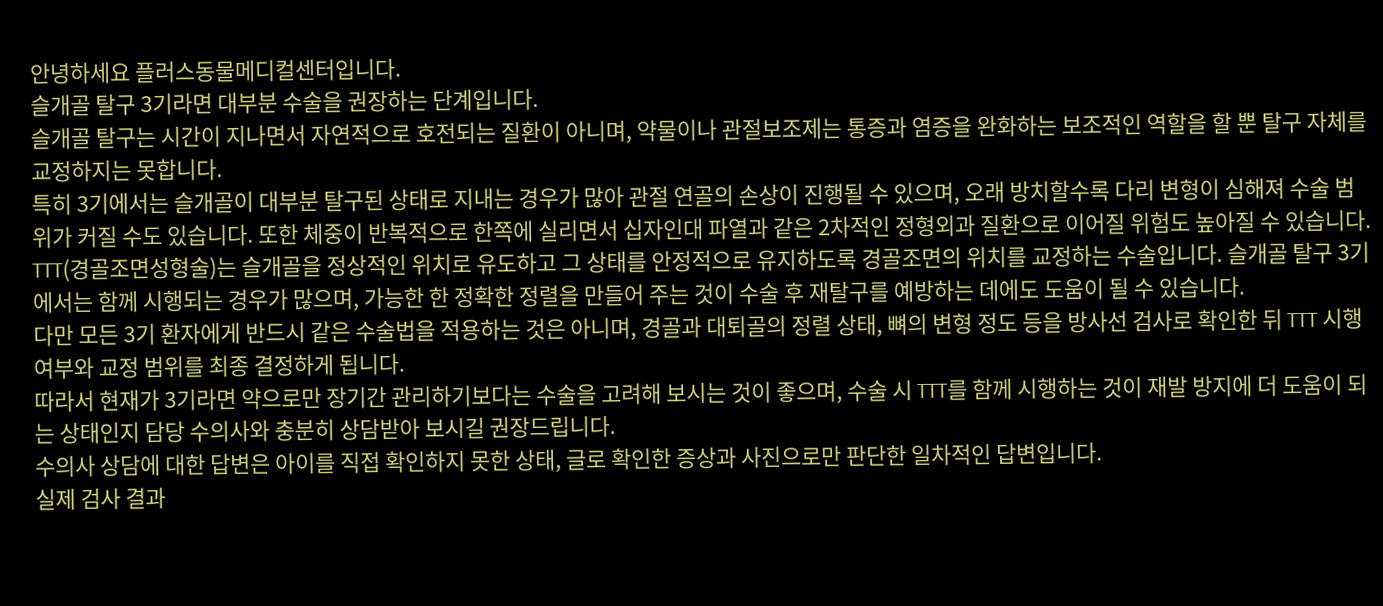안녕하세요 플러스동물메디컬센터입니다.
슬개골 탈구 3기라면 대부분 수술을 권장하는 단계입니다.
슬개골 탈구는 시간이 지나면서 자연적으로 호전되는 질환이 아니며, 약물이나 관절보조제는 통증과 염증을 완화하는 보조적인 역할을 할 뿐 탈구 자체를 교정하지는 못합니다.
특히 3기에서는 슬개골이 대부분 탈구된 상태로 지내는 경우가 많아 관절 연골의 손상이 진행될 수 있으며, 오래 방치할수록 다리 변형이 심해져 수술 범위가 커질 수도 있습니다. 또한 체중이 반복적으로 한쪽에 실리면서 십자인대 파열과 같은 2차적인 정형외과 질환으로 이어질 위험도 높아질 수 있습니다.
TTT(경골조면성형술)는 슬개골을 정상적인 위치로 유도하고 그 상태를 안정적으로 유지하도록 경골조면의 위치를 교정하는 수술입니다. 슬개골 탈구 3기에서는 함께 시행되는 경우가 많으며, 가능한 한 정확한 정렬을 만들어 주는 것이 수술 후 재탈구를 예방하는 데에도 도움이 될 수 있습니다.
다만 모든 3기 환자에게 반드시 같은 수술법을 적용하는 것은 아니며, 경골과 대퇴골의 정렬 상태, 뼈의 변형 정도 등을 방사선 검사로 확인한 뒤 TTT 시행 여부와 교정 범위를 최종 결정하게 됩니다.
따라서 현재가 3기라면 약으로만 장기간 관리하기보다는 수술을 고려해 보시는 것이 좋으며, 수술 시 TTT를 함께 시행하는 것이 재발 방지에 더 도움이 되는 상태인지 담당 수의사와 충분히 상담받아 보시길 권장드립니다.
수의사 상담에 대한 답변은 아이를 직접 확인하지 못한 상태, 글로 확인한 증상과 사진으로만 판단한 일차적인 답변입니다.
실제 검사 결과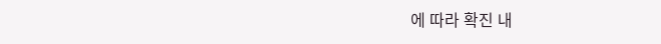에 따라 확진 내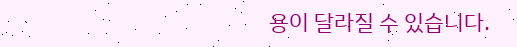용이 달라질 수 있습니다.